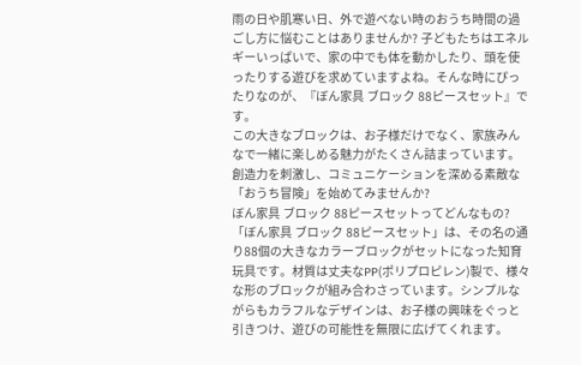雨の日や肌寒い日、外で遊べない時のおうち時間の過ごし方に悩むことはありませんか? 子どもたちはエネルギーいっぱいで、家の中でも体を動かしたり、頭を使ったりする遊びを求めていますよね。そんな時にぴったりなのが、『ぼん家具 ブロック 88ピースセット』です。
この大きなブロックは、お子様だけでなく、家族みんなで一緒に楽しめる魅力がたくさん詰まっています。創造力を刺激し、コミュニケーションを深める素敵な「おうち冒険」を始めてみませんか?
ぼん家具 ブロック 88ピースセットってどんなもの?
「ぼん家具 ブロック 88ピースセット」は、その名の通り88個の大きなカラーブロックがセットになった知育玩具です。材質は丈夫なPP(ポリプロピレン)製で、様々な形のブロックが組み合わさっています。シンプルながらもカラフルなデザインは、お子様の興味をぐっと引きつけ、遊びの可能性を無限に広げてくれます。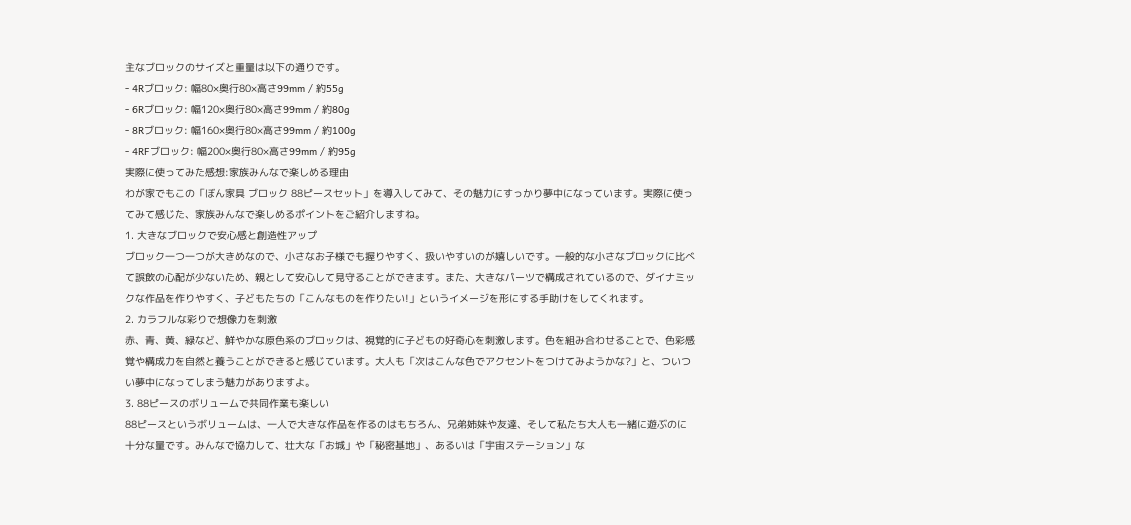主なブロックのサイズと重量は以下の通りです。
- 4Rブロック: 幅80×奥行80×高さ99mm / 約55g
- 6Rブロック: 幅120×奥行80×高さ99mm / 約80g
- 8Rブロック: 幅160×奥行80×高さ99mm / 約100g
- 4RFブロック: 幅200×奥行80×高さ99mm / 約95g
実際に使ってみた感想:家族みんなで楽しめる理由
わが家でもこの「ぼん家具 ブロック 88ピースセット」を導入してみて、その魅力にすっかり夢中になっています。実際に使ってみて感じた、家族みんなで楽しめるポイントをご紹介しますね。
1. 大きなブロックで安心感と創造性アップ
ブロック一つ一つが大きめなので、小さなお子様でも握りやすく、扱いやすいのが嬉しいです。一般的な小さなブロックに比べて誤飲の心配が少ないため、親として安心して見守ることができます。また、大きなパーツで構成されているので、ダイナミックな作品を作りやすく、子どもたちの「こんなものを作りたい!」というイメージを形にする手助けをしてくれます。
2. カラフルな彩りで想像力を刺激
赤、青、黄、緑など、鮮やかな原色系のブロックは、視覚的に子どもの好奇心を刺激します。色を組み合わせることで、色彩感覚や構成力を自然と養うことができると感じています。大人も「次はこんな色でアクセントをつけてみようかな?」と、ついつい夢中になってしまう魅力がありますよ。
3. 88ピースのボリュームで共同作業も楽しい
88ピースというボリュームは、一人で大きな作品を作るのはもちろん、兄弟姉妹や友達、そして私たち大人も一緒に遊ぶのに十分な量です。みんなで協力して、壮大な「お城」や「秘密基地」、あるいは「宇宙ステーション」な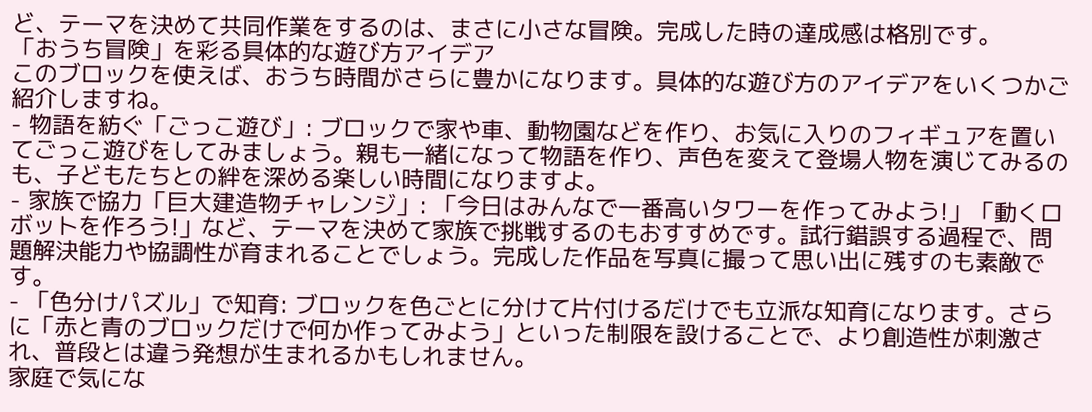ど、テーマを決めて共同作業をするのは、まさに小さな冒険。完成した時の達成感は格別です。
「おうち冒険」を彩る具体的な遊び方アイデア
このブロックを使えば、おうち時間がさらに豊かになります。具体的な遊び方のアイデアをいくつかご紹介しますね。
- 物語を紡ぐ「ごっこ遊び」: ブロックで家や車、動物園などを作り、お気に入りのフィギュアを置いてごっこ遊びをしてみましょう。親も一緒になって物語を作り、声色を変えて登場人物を演じてみるのも、子どもたちとの絆を深める楽しい時間になりますよ。
- 家族で協力「巨大建造物チャレンジ」: 「今日はみんなで一番高いタワーを作ってみよう!」「動くロボットを作ろう!」など、テーマを決めて家族で挑戦するのもおすすめです。試行錯誤する過程で、問題解決能力や協調性が育まれることでしょう。完成した作品を写真に撮って思い出に残すのも素敵です。
- 「色分けパズル」で知育: ブロックを色ごとに分けて片付けるだけでも立派な知育になります。さらに「赤と青のブロックだけで何か作ってみよう」といった制限を設けることで、より創造性が刺激され、普段とは違う発想が生まれるかもしれません。
家庭で気にな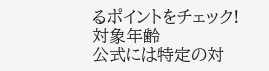るポイントをチェック!
対象年齢
公式には特定の対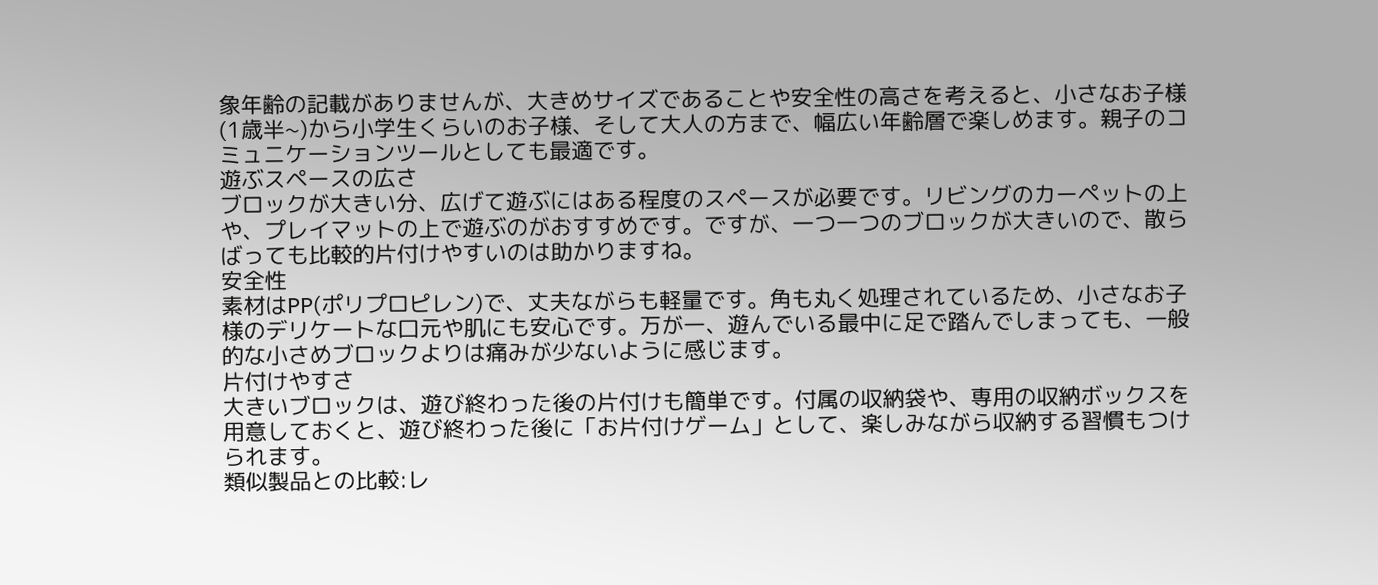象年齢の記載がありませんが、大きめサイズであることや安全性の高さを考えると、小さなお子様(1歳半~)から小学生くらいのお子様、そして大人の方まで、幅広い年齢層で楽しめます。親子のコミュニケーションツールとしても最適です。
遊ぶスペースの広さ
ブロックが大きい分、広げて遊ぶにはある程度のスペースが必要です。リビングのカーペットの上や、プレイマットの上で遊ぶのがおすすめです。ですが、一つ一つのブロックが大きいので、散らばっても比較的片付けやすいのは助かりますね。
安全性
素材はPP(ポリプロピレン)で、丈夫ながらも軽量です。角も丸く処理されているため、小さなお子様のデリケートな口元や肌にも安心です。万が一、遊んでいる最中に足で踏んでしまっても、一般的な小さめブロックよりは痛みが少ないように感じます。
片付けやすさ
大きいブロックは、遊び終わった後の片付けも簡単です。付属の収納袋や、専用の収納ボックスを用意しておくと、遊び終わった後に「お片付けゲーム」として、楽しみながら収納する習慣もつけられます。
類似製品との比較:レ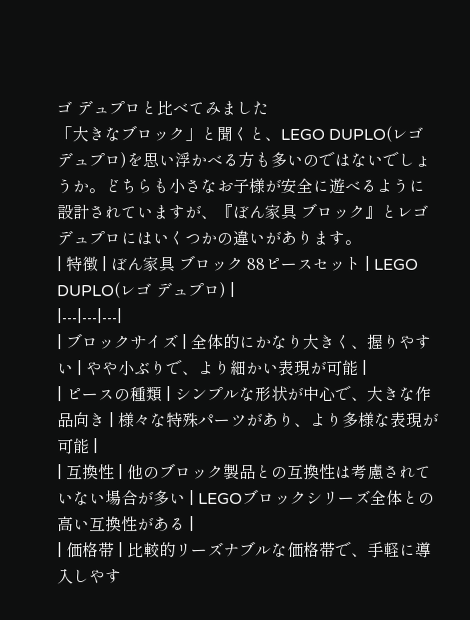ゴ デュプロと比べてみました
「大きなブロック」と聞くと、LEGO DUPLO(レゴ デュプロ)を思い浮かべる方も多いのではないでしょうか。どちらも小さなお子様が安全に遊べるように設計されていますが、『ぼん家具 ブロック』とレゴ デュプロにはいくつかの違いがあります。
| 特徴 | ぼん家具 ブロック 88ピースセット | LEGO DUPLO(レゴ デュプロ) |
|---|---|---|
| ブロックサイズ | 全体的にかなり大きく、握りやすい | やや小ぶりで、より細かい表現が可能 |
| ピースの種類 | シンプルな形状が中心で、大きな作品向き | 様々な特殊パーツがあり、より多様な表現が可能 |
| 互換性 | 他のブロック製品との互換性は考慮されていない場合が多い | LEGOブロックシリーズ全体との高い互換性がある |
| 価格帯 | 比較的リーズナブルな価格帯で、手軽に導入しやす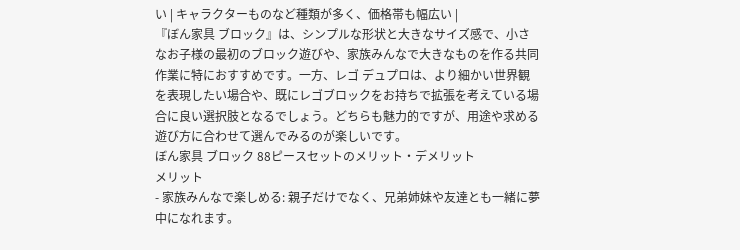い | キャラクターものなど種類が多く、価格帯も幅広い |
『ぼん家具 ブロック』は、シンプルな形状と大きなサイズ感で、小さなお子様の最初のブロック遊びや、家族みんなで大きなものを作る共同作業に特におすすめです。一方、レゴ デュプロは、より細かい世界観を表現したい場合や、既にレゴブロックをお持ちで拡張を考えている場合に良い選択肢となるでしょう。どちらも魅力的ですが、用途や求める遊び方に合わせて選んでみるのが楽しいです。
ぼん家具 ブロック 88ピースセットのメリット・デメリット
メリット
- 家族みんなで楽しめる: 親子だけでなく、兄弟姉妹や友達とも一緒に夢中になれます。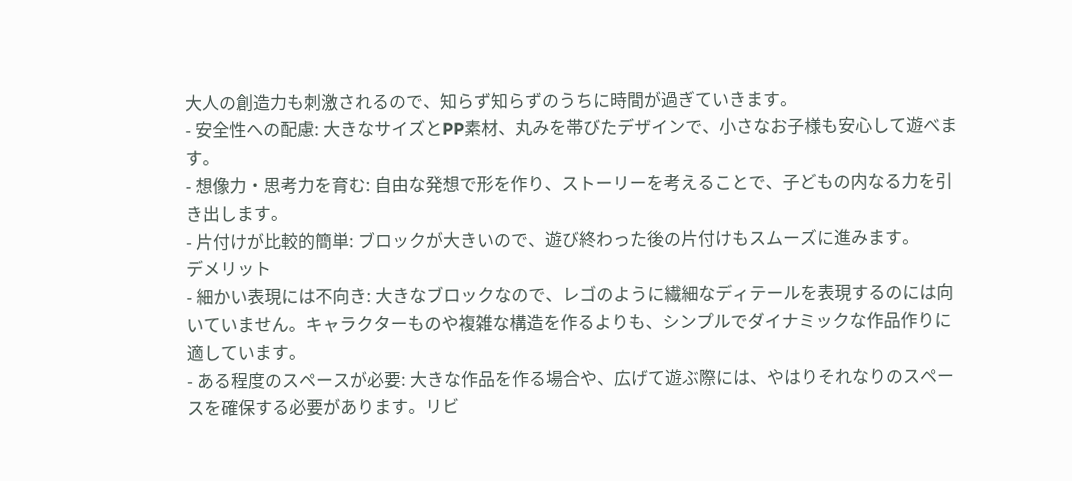大人の創造力も刺激されるので、知らず知らずのうちに時間が過ぎていきます。
- 安全性への配慮: 大きなサイズとPP素材、丸みを帯びたデザインで、小さなお子様も安心して遊べます。
- 想像力・思考力を育む: 自由な発想で形を作り、ストーリーを考えることで、子どもの内なる力を引き出します。
- 片付けが比較的簡単: ブロックが大きいので、遊び終わった後の片付けもスムーズに進みます。
デメリット
- 細かい表現には不向き: 大きなブロックなので、レゴのように繊細なディテールを表現するのには向いていません。キャラクターものや複雑な構造を作るよりも、シンプルでダイナミックな作品作りに適しています。
- ある程度のスペースが必要: 大きな作品を作る場合や、広げて遊ぶ際には、やはりそれなりのスペースを確保する必要があります。リビ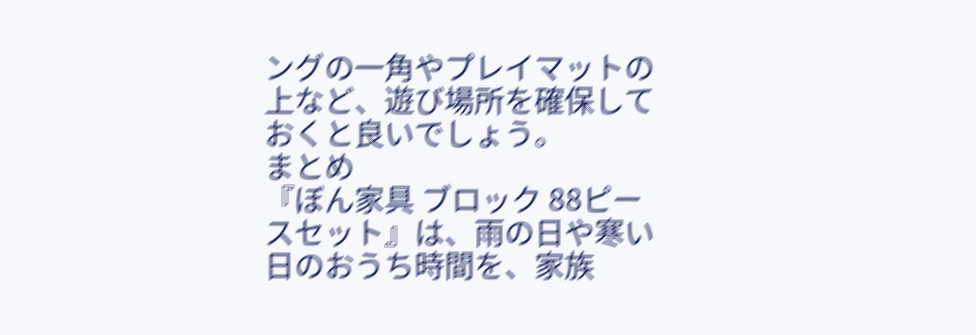ングの一角やプレイマットの上など、遊び場所を確保しておくと良いでしょう。
まとめ
『ぼん家具 ブロック 88ピースセット』は、雨の日や寒い日のおうち時間を、家族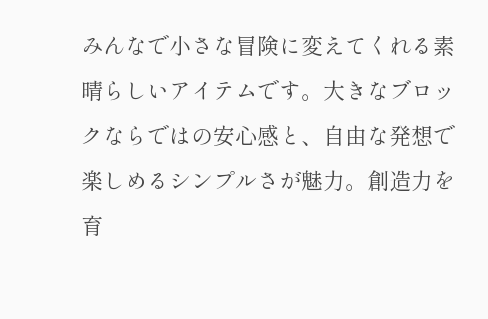みんなで小さな冒険に変えてくれる素晴らしいアイテムです。大きなブロックならではの安心感と、自由な発想で楽しめるシンプルさが魅力。創造力を育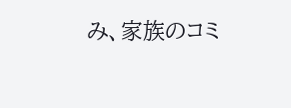み、家族のコミ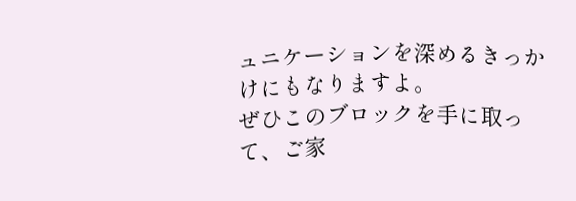ュニケーションを深めるきっかけにもなりますよ。
ぜひこのブロックを手に取って、ご家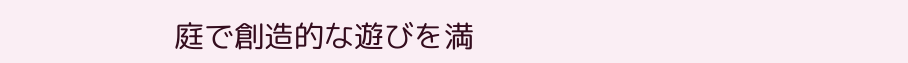庭で創造的な遊びを満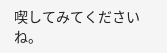喫してみてくださいね。